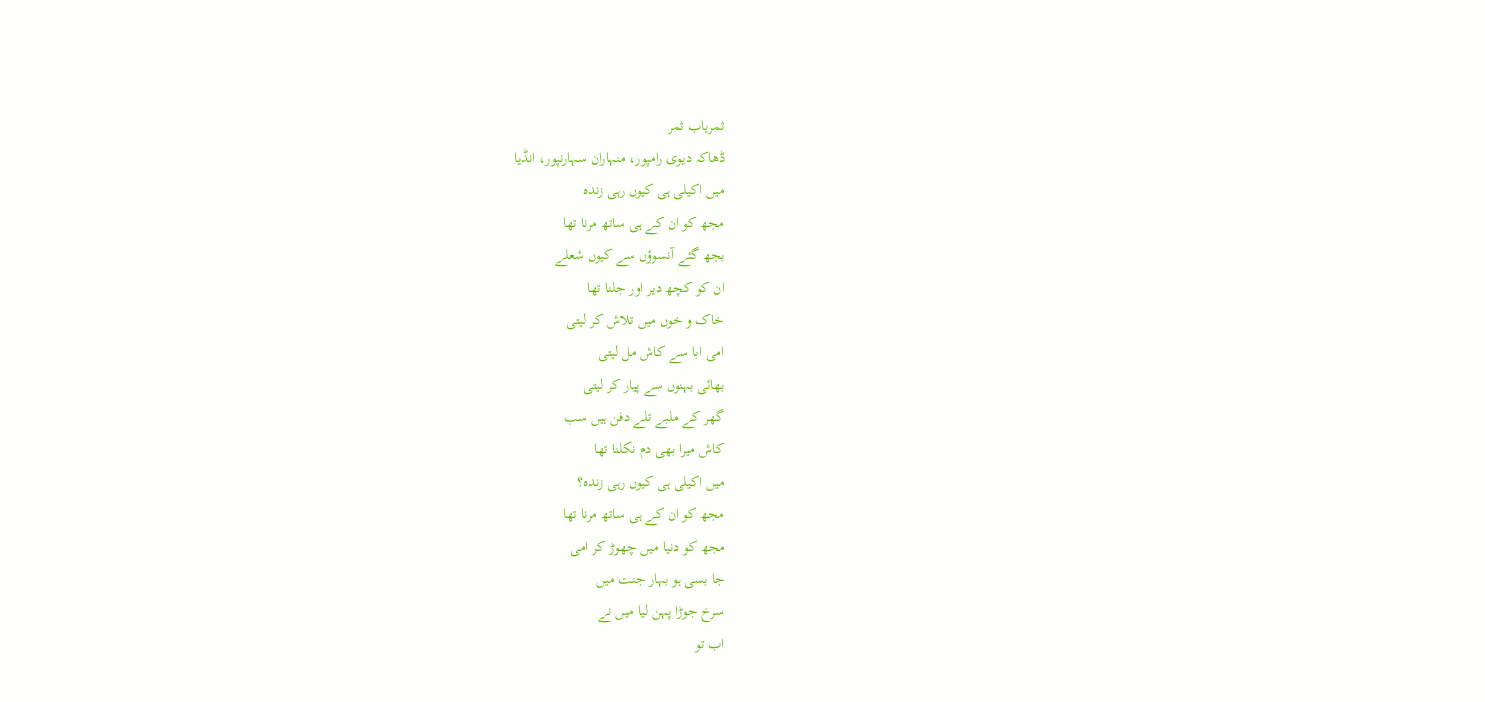ثمریاب ثمر
ڈھاکہ دیوی رامپور، منہاران سہارنپور، انڈیا
میں اکیلی ہی کیوں رہی زندہ
مجھ کو ان کے ہی ساتھ مرنا تھا
بجھ گئے آنسوؤں سے کیوں شعلے
ان کو کچھ دیر اور جلنا تھا
خاک و خوں میں تلاش کر لیتی
امی ابا سے کاش مل لیتی
بھائی بہنوں سے پیار کر لیتی
گھر کے ملبے تلے دفن ہیں سب
کاش میرا بھی دم نکلنا تھا
میں اکیلی ہی کیوں رہی زندہ؟
مجھ کو ان کے ہی ساتھ مرنا تھا
مجھ کو دنیا میں چھوڑ کر امی
جا بسی ہو بہار جنت میں
سرخ جوڑا پہن لیا میں نے
اب تو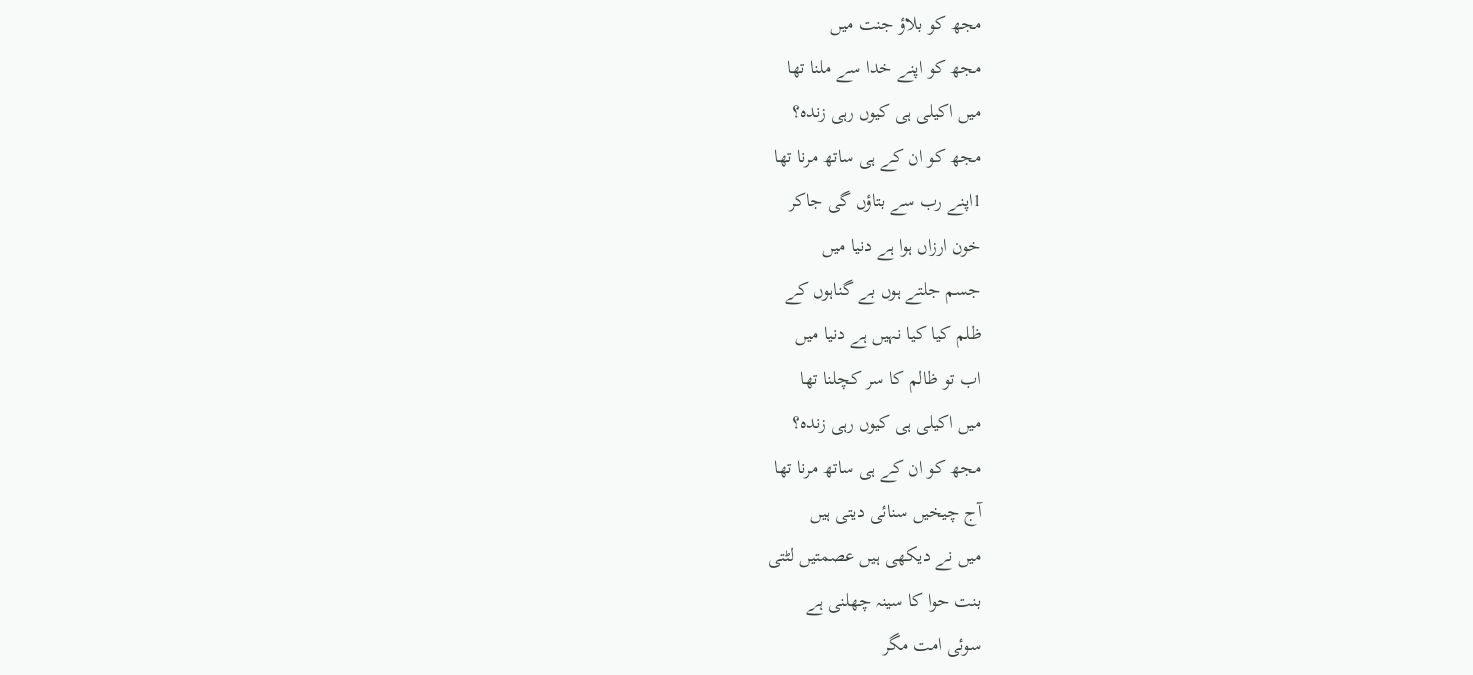مجھ کو بلاؤ جنت میں
مجھ کو اپنے خدا سے ملنا تھا
میں اکیلی ہی کیوں رہی زندہ؟
مجھ کو ان کے ہی ساتھ مرنا تھا
1اپنے رب سے بتاؤں گی جاکر
خون ارزاں ہوا ہے دنیا میں
جسم جلتے ہوں بے گناہوں کے
ظلم کیا کیا نہیں ہے دنیا میں
اب تو ظالم کا سر کچلنا تھا
میں اکیلی ہی کیوں رہی زندہ؟
مجھ کو ان کے ہی ساتھ مرنا تھا
آج چیخیں سنائی دیتی ہیں
میں نے دیکھی ہیں عصمتیں لٹتی
بنت حوا کا سینہ چھلنی ہے
سوئی امت مگر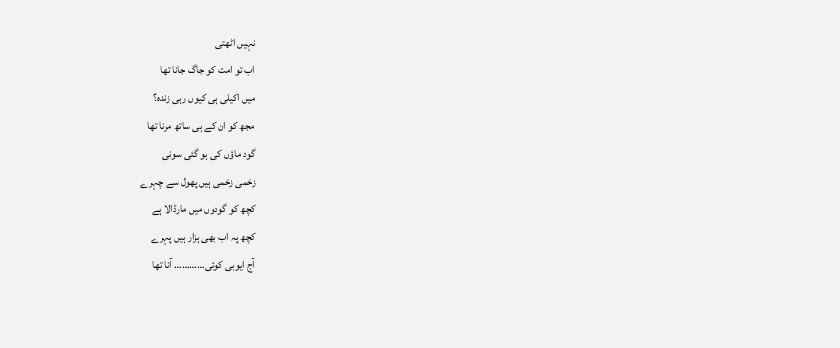نہیں اٹھتی
اب تو امت کو جاگ جانا تھا
میں اکیلی ہی کیوں رہی زندہ؟
مجھ کو ان کے ہی ساتھ مرنا تھا
گود ماؤں کی ہو گئی سونی
زخمی زخمی ہیں پھول سے چہرے
کچھ کو گودوں میں مارڈالا ہے
کچھ پہ اب بھی ہزار ہیں پہرے
آج ایوبی کوئی………… آنا تھا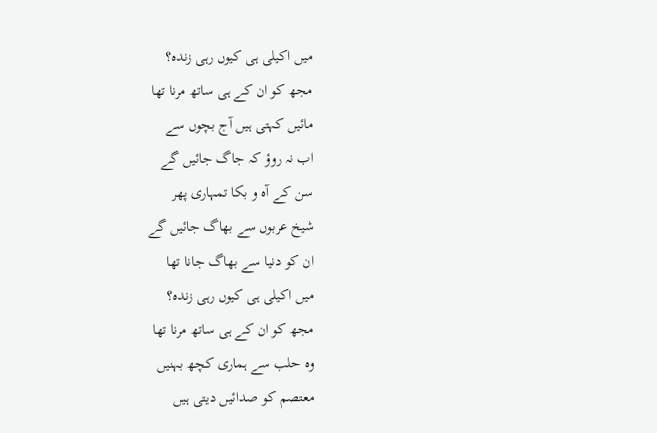میں اکیلی ہی کیوں رہی زندہ؟
مجھ کو ان کے ہی ساتھ مرنا تھا
مائیں کہتی ہیں آج بچوں سے
اب نہ روؤ کہ جاگ جائیں گے
سن کے آہ و بکا تمہاری پھر
شیخ عربوں سے بھاگ جائیں گے
ان کو دنیا سے بھاگ جانا تھا
میں اکیلی ہی کیوں رہی زندہ؟
مجھ کو ان کے ہی ساتھ مرنا تھا
وہ حلب سے ہماری کچھ بہنیں
معتصم کو صدائیں دیتی ہیں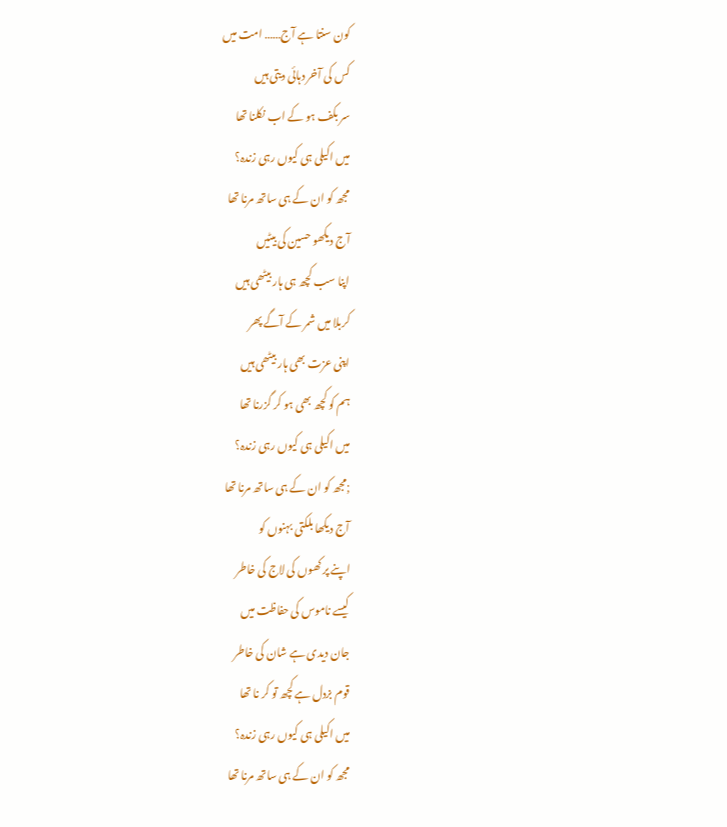کون سنتا ہے آج…… امت میں
کس کی آخر دہائی دیتی ہیں
سر بکف ہو کے اب نکلنا تھا
میں اکیلی ہی کیوں رہی زندہ؟
مجھ کو ان کے ہی ساتھ مرنا تھا
آج دیکھو حسین کی بیٹیں
اپنا سب کچھ ہی ہار بیٹھی ہیں
کربلا میں شمر کے آگے پھر
اپنی عزت بھی ہار بیٹھی ہیں
ہم کو کچھ بھی ہو کر گزرنا تھا
میں اکیلی ہی کیوں رہی زندہ؟
;مجھ کو ان کے ہی ساتھ مرنا تھا
آج دیکھا بلکتی بہنوں کو
اپنے پر کھوں کی لاج کی خاطر
کیسے ناموس کی حفاظت میں
جان دیدی ہے شان کی خاطر
قوم بزدل ہے کچھ تو کر نا تھا
میں اکیلی ہی کیوں رہی زندہ؟
مجھ کو ان کے ہی ساتھ مرنا تھا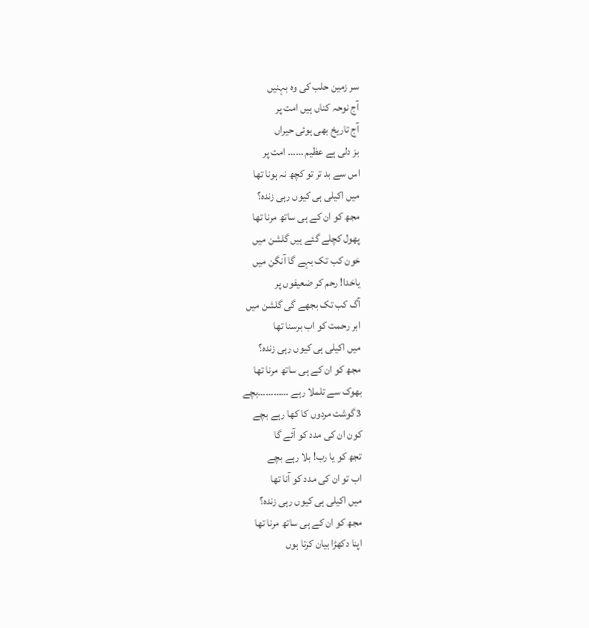سر زمین حلب کی وہ بہنیں
آج نوحہ کناں ہیں امت پر
آج تاریخ بھی ہوئی حیراں
بز دلی ہے عظیم …… امت پر
اس سے بد تر تو کچھ نہ ہونا تھا
میں اکیلی ہی کیوں رہی زندہ؟
مجھ کو ان کے ہی ساتھ مرنا تھا
پھول کچلے گئے ہیں گلشن میں
خون کب تک بہے گا آنگن میں
یاخدا! رحم کر ضعیفوں پر
آگ کب تک بجھے گی گلشن میں
ابر رحمت کو اب برسنا تھا
میں اکیلی ہی کیوں رہی زندہ؟
مجھ کو ان کے ہی ساتھ مرنا تھا
بھوک سے تلملا رہے …………بچے
3گوشت مردوں کا کھا رہے بچے
کون ان کی مدد کو آئے گا
تجھ کو یا رب! بلا رہے بچے
اب تو ان کی مدد کو آنا تھا
میں اکیلی ہی کیوں رہی زندہ؟
مجھ کو ان کے ہی ساتھ مرنا تھا
اپنا دکھڑا بیان کرتا ہوں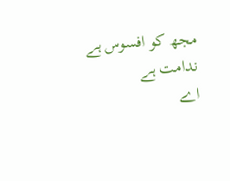مجھ کو افسوس ہے ندامت ہے
اے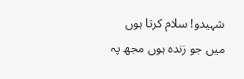شہیدو! سلام کرتا ہوں
میں جو زندہ ہوں مجھ پہ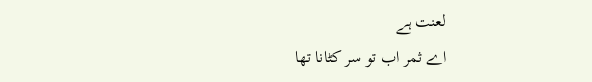لعنت ہے
اے ثمر اب تو سر کٹانا تھا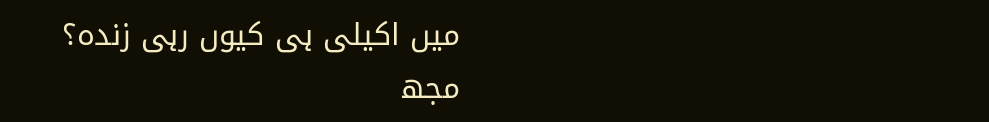میں اکیلی ہی کیوں رہی زندہ؟
مجھ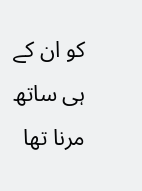کو ان کے ہی ساتھ مرنا تھا